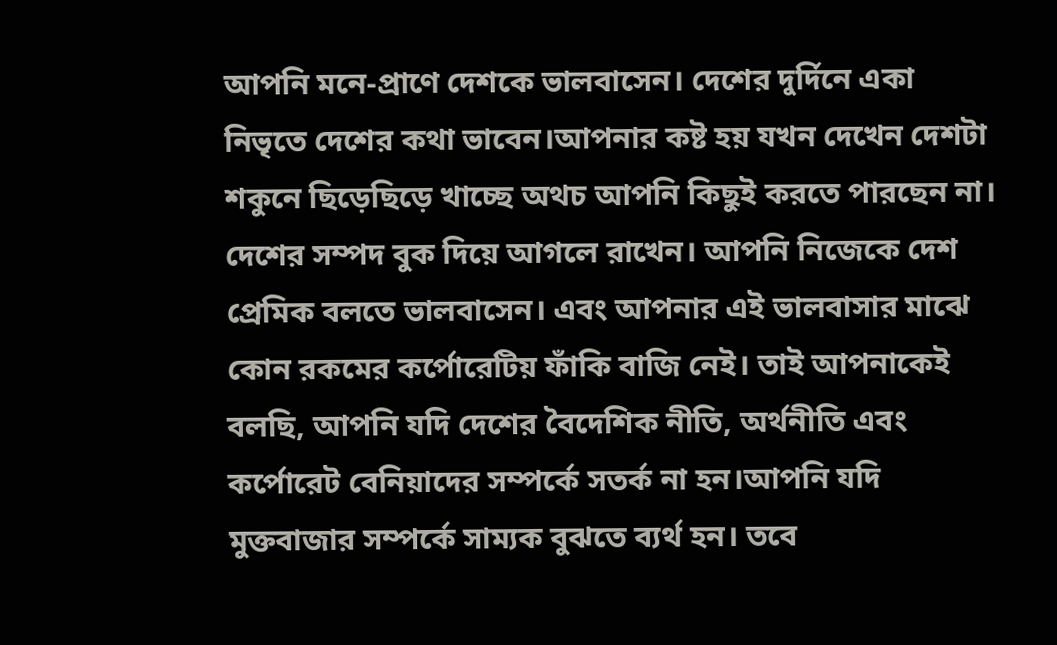আপনি মনে-প্রাণে দেশকে ভালবাসেন। দেশের দুর্দিনে একা নিভৃতে দেশের কথা ভাবেন।আপনার কষ্ট হয় যখন দেখেন দেশটা শকুনে ছিড়েছিড়ে খাচ্ছে অথচ আপনি কিছুই করতে পারছেন না। দেশের সম্পদ বুক দিয়ে আগলে রাখেন। আপনি নিজেকে দেশ প্রেমিক বলতে ভালবাসেন। এবং আপনার এই ভালবাসার মাঝে কোন রকমের কর্পোরেটিয় ফাঁকি বাজি নেই। তাই আপনাকেই বলছি, আপনি যদি দেশের বৈদেশিক নীতি, অর্থনীতি এবং কর্পোরেট বেনিয়াদের সম্পর্কে সতর্ক না হন।আপনি যদি মুক্তবাজার সম্পর্কে সাম্যক বুঝতে ব্যর্থ হন। তবে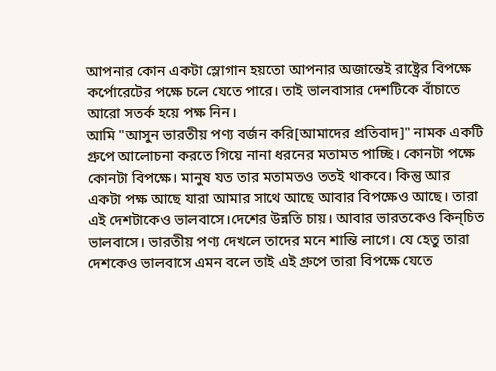আপনার কোন একটা স্লোগান হয়তো আপনার অজান্তেই রাষ্ট্রের বিপক্ষে কর্পোরেটের পক্ষে চলে যেতে পারে। তাই ভালবাসার দেশটিকে বাঁচাতে আরো সতর্ক হয়ে পক্ষ নিন।
আমি "আসুন ভারতীয় পণ্য বর্জন করি[আমাদের প্রতিবাদ]" নামক একটি গ্রুপে আলোচনা করতে গিয়ে নানা ধরনের মতামত পাচ্ছি। কোনটা পক্ষে কোনটা বিপক্ষে। মানুষ যত তার মতামতও ততই থাকবে। কিন্তু আর একটা পক্ষ আছে যারা আমার সাথে আছে আবার বিপক্ষেও আছে। তারা এই দেশটাকেও ভালবাসে।দেশের উন্নতি চায়। আবার ভারতকেও কিন্চিত ভালবাসে। ভারতীয় পণ্য দেখলে তাদের মনে শান্তি লাগে। যে হেতু তারা দেশকেও ভালবাসে এমন বলে তাই এই গ্রুপে তারা বিপক্ষে যেতে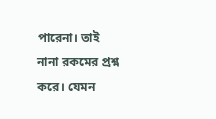পারেনা। তাই নানা রকমের প্রশ্ন করে। যেমন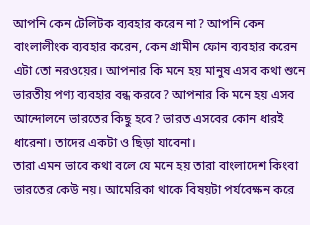আপনি কেন টেলিটক ব্যবহার করেন না? আপনি কেন বাংলালীংক ব্যবহার করেন, কেন গ্রামীন ফোন ব্যবহার করেন এটা তো নরওয়ের। আপনার কি মনে হয় মানুষ এসব কথা শুনে ভারতীয় পণ্য ব্যবহার বন্ধ করবে? আপনার কি মনে হয় এসব আন্দোলনে ভারতের কিছু হবে? ভারত এসবের কোন ধারই ধারেনা। তাদের একটা ও ছিড়া যাবেনা।
তারা এমন ভাবে কথা বলে যে মনে হয় তারা বাংলাদেশ কিংবা ভারতের কেউ নয়। আমেরিকা থাকে বিষয়টা পর্যবেক্ষন করে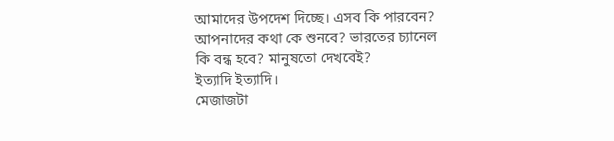আমাদের উপদেশ দিচ্ছে। এসব কি পারবেন? আপনাদের কথা কে শুনবে? ভারতের চ্যানেল কি বন্ধ হবে? মানুষতো দেখবেই?
ইত্যাদি ইত্যাদি।
মেজাজটা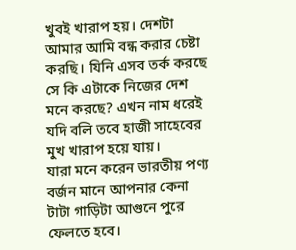খুবই খারাপ হয়। দেশটা আমার আমি বন্ধ করার চেষ্টা করছি। যিনি এসব তর্ক করছে সে কি এটাকে নিজের দেশ মনে করছে? এখন নাম ধরেই যদি বলি তবে হাজী সাহেবের মুখ খারাপ হয়ে যায়।
যারা মনে করেন ভারতীয় পণ্য বর্জন মানে আপনার কেনা টাটা গাড়িটা আগুনে পুরে ফেলতে হবে।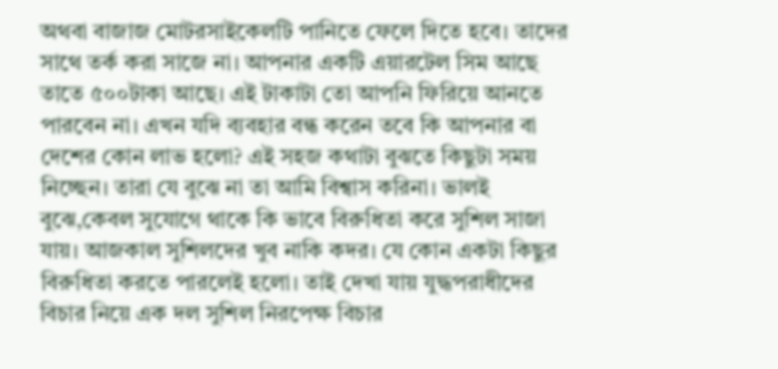অথবা বাজাজ মোটরসাইকেলটি পানিতে ফেলে দিতে হবে। তাদের সাথে তর্ক করা সাজে না। আপনার একটি এয়ারটেল সিম আছে তাতে ৫০০টাকা আছে। এই টাকাটা তো আপনি ফিরিয়ে আনতে পারবেন না। এখন যদি ব্যবহার বন্ধ করেন তবে কি আপনার বা দেশের কোন লাভ হলো? এই সহজ কথাটা বুঝতে কিছুটা সময় নিচ্ছেন। তারা যে বুঝে না তা আমি বিশ্বাস করিনা। ভালই বুঝে,কেবল সুযোগে থাকে কি ভাবে বিরুধিতা করে সুশিল সাজা যায়। আজকাল সুশিলদের খুব নাকি কদর। যে কোন একটা কিছুর বিরুধিতা করতে পারলেই হলো। তাই দেখা যায় যুদ্ধপরাধীদের বিচার নিয়ে এক দল সুশিল নিরপেক্ষ বিচার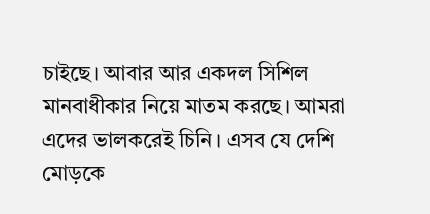চাইছে। আবার আর একদল সিশিল মানবাধীকার নিয়ে মাতম করছে। আমরা এদের ভালকরেই চিনি। এসব যে দেশি মোড়কে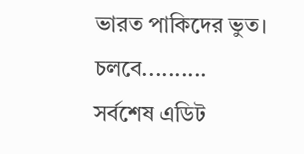ভারত পাকিদের ভুত।
চলবে..........
সর্বশেষ এডিট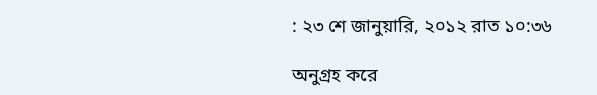: ২৩ শে জানুয়ারি, ২০১২ রাত ১০:৩৬

অনুগ্রহ করে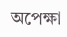অপেক্ষা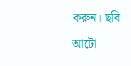করুন। ছবি আটো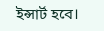ইন্সার্ট হবে।